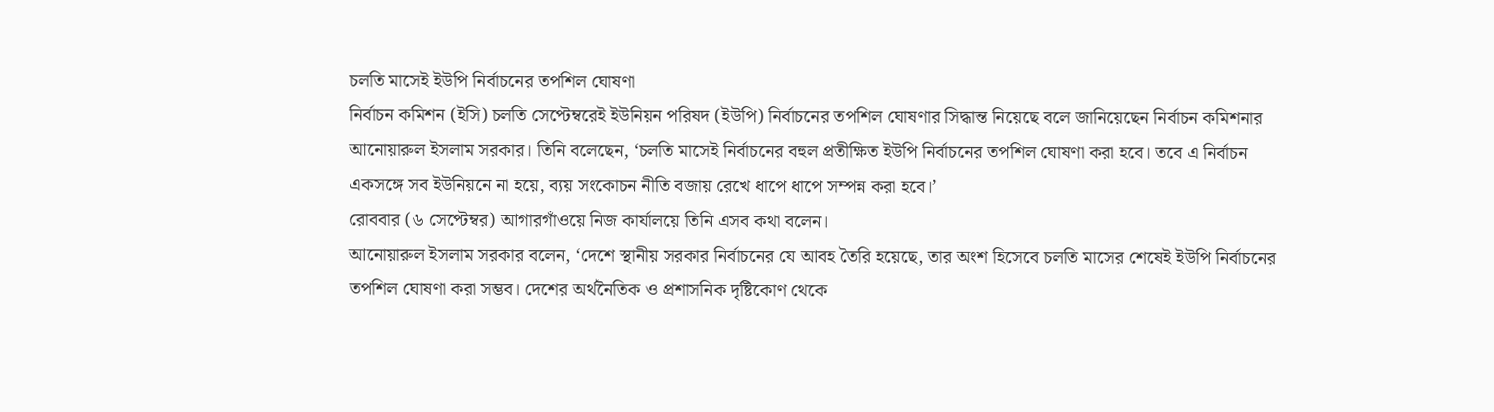চলতি মাসেই ইউপি নির্বাচনের তপশিল ঘোষণা
নির্বাচন কমিশন (ইসি) চলতি সেপ্টেম্বরেই ইউনিয়ন পরিষদ (ইউপি) নির্বাচনের তপশিল ঘোষণার সিদ্ধান্ত নিয়েছে বলে জানিয়েছেন নির্বাচন কমিশনার আনোয়ারুল ইসলাম সরকার। তিনি বলেছেন, ‘চলতি মাসেই নির্বাচনের বহুল প্রতীক্ষিত ইউপি নির্বাচনের তপশিল ঘোষণা করা হবে। তবে এ নির্বাচন একসঙ্গে সব ইউনিয়নে না হয়ে, ব্যয় সংকোচন নীতি বজায় রেখে ধাপে ধাপে সম্পন্ন করা হবে।’
রোববার (৬ সেপ্টেম্বর) আগারগাঁওয়ে নিজ কার্যালয়ে তিনি এসব কথা বলেন।
আনোয়ারুল ইসলাম সরকার বলেন, ‘দেশে স্থানীয় সরকার নির্বাচনের যে আবহ তৈরি হয়েছে, তার অংশ হিসেবে চলতি মাসের শেষেই ইউপি নির্বাচনের তপশিল ঘোষণা করা সম্ভব। দেশের অর্থনৈতিক ও প্রশাসনিক দৃষ্টিকোণ থেকে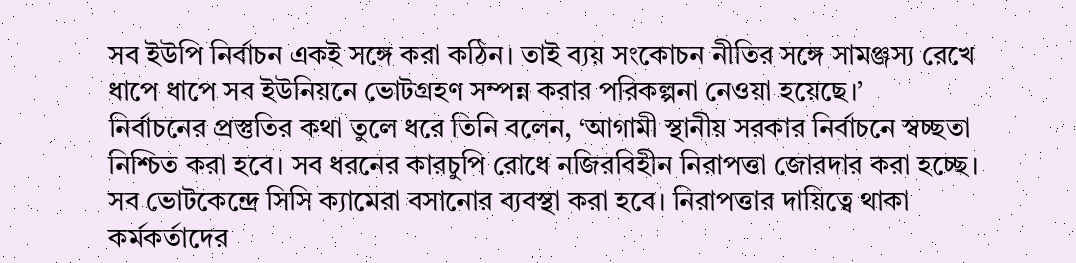সব ইউপি নির্বাচন একই সঙ্গে করা কঠিন। তাই ব্যয় সংকোচন নীতির সঙ্গে সামঞ্জস্য রেখে ধাপে ধাপে সব ইউনিয়নে ভোটগ্রহণ সম্পন্ন করার পরিকল্পনা নেওয়া হয়েছে।’
নির্বাচনের প্রস্তুতির কথা তুলে ধরে তিনি বলেন, ‘আগামী স্থানীয় সরকার নির্বাচনে স্বচ্ছতা নিশ্চিত করা হবে। সব ধরনের কারচুপি রোধে নজিরবিহীন নিরাপত্তা জোরদার করা হচ্ছে। সব ভোটকেন্দ্রে সিসি ক্যামেরা বসানোর ব্যবস্থা করা হবে। নিরাপত্তার দায়িত্বে থাকা কর্মকর্তাদের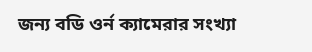জন্য বডি ওর্ন ক্যামেরার সংখ্যা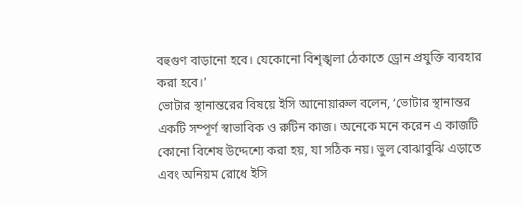বহুগুণ বাড়ানো হবে। যেকোনো বিশৃঙ্খলা ঠেকাতে ড্রোন প্রযুক্তি ব্যবহার করা হবে।’
ভোটার স্থানান্তরের বিষয়ে ইসি আনোয়ারুল বলেন, ‘ভোটার স্থানান্তর একটি সম্পূর্ণ স্বাভাবিক ও রুটিন কাজ। অনেকে মনে করেন এ কাজটি কোনো বিশেষ উদ্দেশ্যে করা হয়, যা সঠিক নয়। ভুল বোঝাবুঝি এড়াতে এবং অনিয়ম রোধে ইসি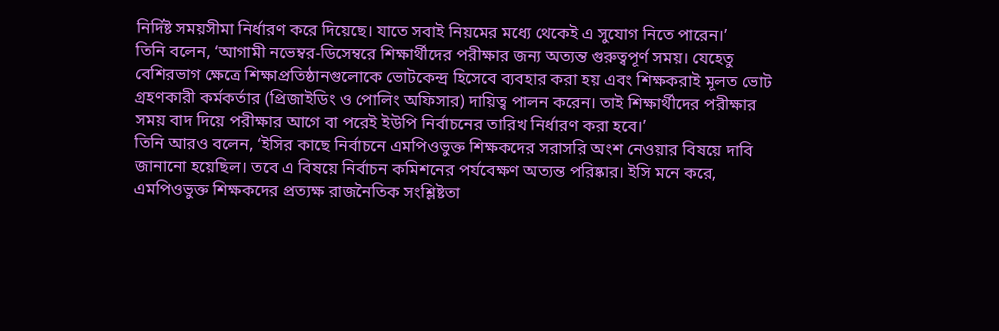নির্দিষ্ট সময়সীমা নির্ধারণ করে দিয়েছে। যাতে সবাই নিয়মের মধ্যে থেকেই এ সুযোগ নিতে পারেন।’
তিনি বলেন, ‘আগামী নভেম্বর-ডিসেম্বরে শিক্ষার্থীদের পরীক্ষার জন্য অত্যন্ত গুরুত্বপূর্ণ সময়। যেহেতু বেশিরভাগ ক্ষেত্রে শিক্ষাপ্রতিষ্ঠানগুলোকে ভোটকেন্দ্র হিসেবে ব্যবহার করা হয় এবং শিক্ষকরাই মূলত ভোট গ্রহণকারী কর্মকর্তার (প্রিজাইডিং ও পোলিং অফিসার) দায়িত্ব পালন করেন। তাই শিক্ষার্থীদের পরীক্ষার সময় বাদ দিয়ে পরীক্ষার আগে বা পরেই ইউপি নির্বাচনের তারিখ নির্ধারণ করা হবে।’
তিনি আরও বলেন, ‘ইসির কাছে নির্বাচনে এমপিওভুক্ত শিক্ষকদের সরাসরি অংশ নেওয়ার বিষয়ে দাবি জানানো হয়েছিল। তবে এ বিষয়ে নির্বাচন কমিশনের পর্যবেক্ষণ অত্যন্ত পরিষ্কার। ইসি মনে করে, এমপিওভুক্ত শিক্ষকদের প্রত্যক্ষ রাজনৈতিক সংশ্লিষ্টতা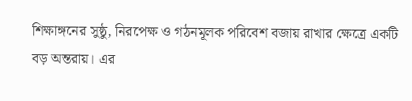শিক্ষাঙ্গনের সুষ্ঠু, নিরপেক্ষ ও গঠনমূলক পরিবেশ বজায় রাখার ক্ষেত্রে একটি বড় অন্তরায়। এর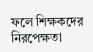ফলে শিক্ষকদের নিরপেক্ষতা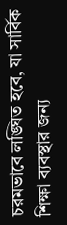চরমভাবে লঙ্ঘিত হবে, যা সার্বিক শিক্ষা ব্যবস্থার জন্য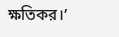ক্ষতিকর।’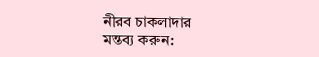নীরব চাকলাদার
মন্তব্য করুন: